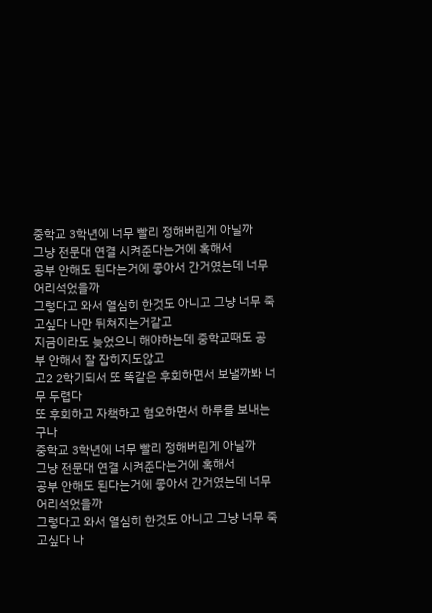중학교 3학년에 너무 빨리 정해버린게 아닐까
그냥 전문대 연결 시켜준다는거에 혹해서
공부 안해도 된다는거에 좋아서 간거였는데 너무 어리석었을까
그렇다고 와서 열심히 한것도 아니고 그냥 너무 죽고싶다 나만 뒤쳐지는거같고
지금이라도 늦었으니 해야하는데 중학교때도 공부 안해서 잘 잡히지도않고
고2 2학기되서 또 똑같은 후회하면서 보낼까봐 너무 두렵다
또 후회하고 자책하고 혐오하면서 하루를 보내는구나
중학교 3학년에 너무 빨리 정해버린게 아닐까
그냥 전문대 연결 시켜준다는거에 혹해서
공부 안해도 된다는거에 좋아서 간거였는데 너무 어리석었을까
그렇다고 와서 열심히 한것도 아니고 그냥 너무 죽고싶다 나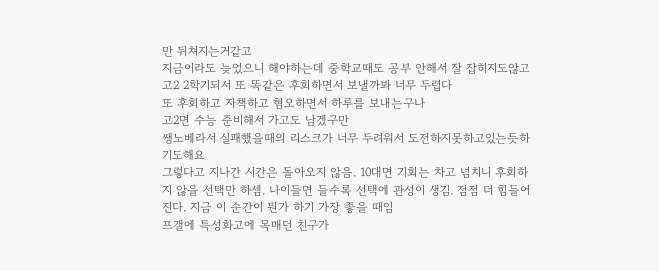만 뒤쳐지는거같고
지금이라도 늦었으니 해야하는데 중학교때도 공부 안해서 잘 잡히지도않고
고2 2학기되서 또 똑같은 후회하면서 보낼까봐 너무 두렵다
또 후회하고 자책하고 혐오하면서 하루를 보내는구나
고2면 수능 준비해서 가고도 남겠구만
쌩노베라서 실패했을때의 리스크가 너무 두려워서 도전하지못하고있는듯하기도해요
그렇다고 지나간 시간은 돌아오지 않음. 10대면 기회는 차고 넘치니 후회하지 않을 선택만 하셈. 나이들면 들수록 선택에 관성이 생김. 점점 더 힘들어진다. 지금 이 순간이 뭔가 하기 가장 좋을 때임
프갤에 특성화고에 목매던 친구가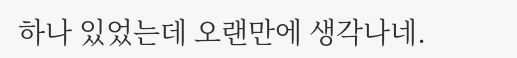하나 있었는데 오랜만에 생각나네.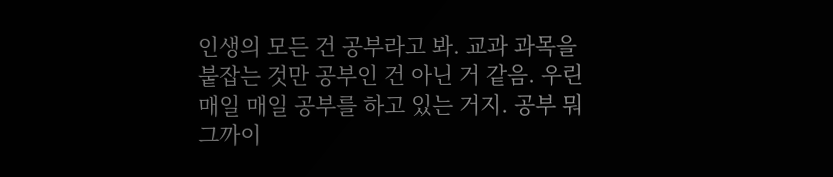인생의 모든 건 공부라고 봐. 교과 과목을 붙잡는 것만 공부인 건 아닌 거 같음. 우린 매일 매일 공부를 하고 있는 거지. 공부 뭐 그까이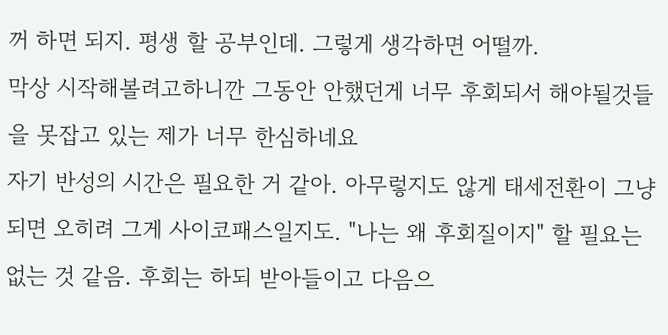꺼 하면 되지. 평생 할 공부인데. 그렇게 생각하면 어떨까.
막상 시작해볼려고하니깐 그동안 안했던게 너무 후회되서 해야될것들을 못잡고 있는 제가 너무 한심하네요
자기 반성의 시간은 필요한 거 같아. 아무렇지도 않게 태세전환이 그냥 되면 오히려 그게 사이코패스일지도. "나는 왜 후회질이지" 할 필요는 없는 것 같음. 후회는 하되 받아들이고 다음으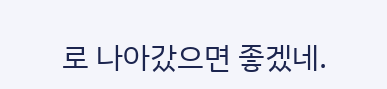로 나아갔으면 좋겠네.